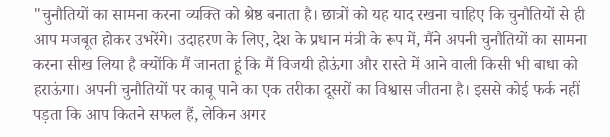"चुनौतियों का सामना करना व्यक्ति को श्रेष्ठ बनाता है। छात्रों को यह याद रखना चाहिए कि चुनौतियों से ही आप मजबूत होकर उभरेंगे। उदाहरण के लिए, देश के प्रधान मंत्री के रूप में, मैंने अपनी चुनौतियों का सामना करना सीख लिया है क्योंकि मैं जानता हूं कि मैं विजयी होऊंगा और रास्ते में आने वाली किसी भी बाधा को हराऊंगा। अपनी चुनौतियों पर काबू पाने का एक तरीका दूसरों का विश्वास जीतना है। इससे कोई फर्क नहीं पड़ता कि आप कितने सफल हैं, लेकिन अगर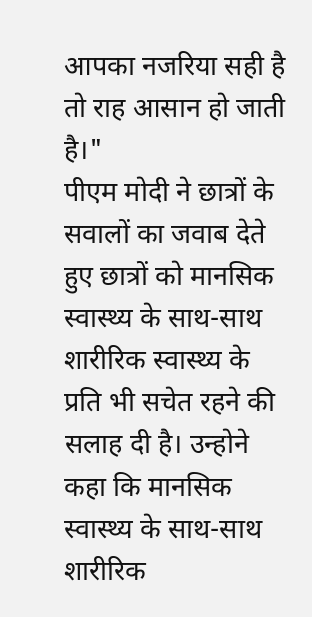आपका नजरिया सही है तो राह आसान हो जाती है।"
पीएम मोदी ने छात्रों के सवालों का जवाब देते हुए छात्रों को मानसिक स्वास्थ्य के साथ-साथ शारीरिक स्वास्थ्य के प्रति भी सचेत रहने की सलाह दी है। उन्होने कहा कि मानसिक स्वास्थ्य के साथ-साथ शारीरिक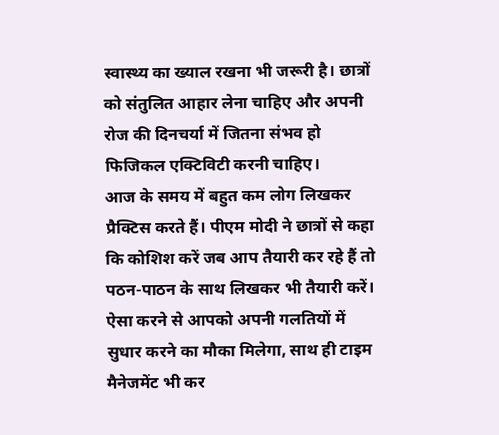स्वास्थ्य का ख्याल रखना भी जरूरी है। छात्रों को संतुलित आहार लेना चाहिए और अपनी रोज की दिनचर्या में जितना संभव हो फिजिकल एक्टिविटी करनी चाहिए।
आज के समय में बहुत कम लोग लिखकर प्रैक्टिस करते हैं। पीएम मोदी ने छात्रों से कहा कि कोशिश करें जब आप तैयारी कर रहे हैं तो पठन-पाठन के साथ लिखकर भी तैयारी करें। ऐसा करने से आपको अपनी गलतियों में सुधार करने का मौका मिलेगा, साथ ही टाइम मैनेजमेंट भी कर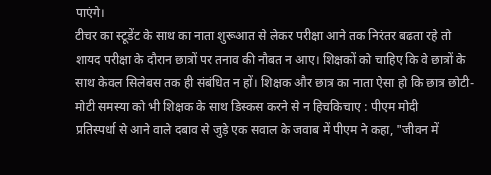पाएंगे।
टीचर का स्टूडेंट के साथ का नाता शुरूआत से लेकर परीक्षा आने तक निरंतर बढता रहे तो शायद परीक्षा के दौरान छात्रों पर तनाव की नौबत न आए। शिक्षकों को चाहिए कि वे छात्रों के साथ केवल सिलेबस तक ही संबंधित न हों। शिक्षक और छात्र का नाता ऐसा हो कि छात्र छोटी-मोटी समस्या को भी शिक्षक के साथ डिस्कस करने से न हिचकिचाए : पीएम मोदी
प्रतिस्पर्धा से आने वाले दबाव से जुड़े एक सवाल के जवाब में पीएम ने कहा, "जीवन में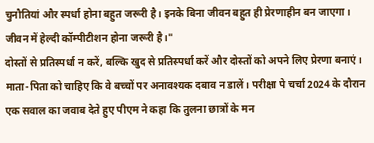चुनौतियां और स्पर्धा होना बहुत जरूरी है। इनके बिना जीवन बहुत ही प्रेरणाहीन बन जाएगा। जीवन में हेल्दी कॉम्पीटीशन होना जरूरी है।"
दोस्तों से प्रतिस्पर्धा न करें, बल्कि खुद से प्रतिस्पर्धा करें और दोस्तों को अपने लिए प्रेरणा बनाएं।
माता-पिता को चाहिए कि वे बच्चों पर अनावश्यक दबाव न डालें। परीक्षा पे चर्चा 2024 के दौरान एक सवाल का जवाब देते हुए पीएम ने कहा कि तुलना छात्रों के मन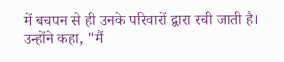में बचपन से ही उनके परिवारों द्वारा रची जाती है।
उन्होंने कहा, "मैं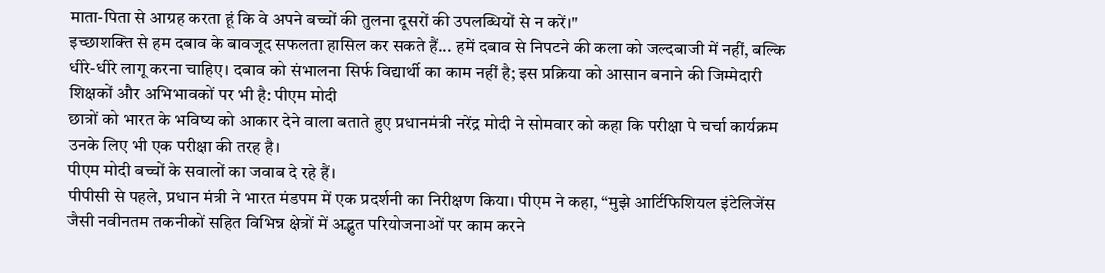माता-पिता से आग्रह करता हूं कि वे अपने बच्चों की तुलना दूसरों की उपलब्धियों से न करें।"
इच्छाशक्ति से हम दबाव के बावजूद सफलता हासिल कर सकते हैं... हमें दबाव से निपटने की कला को जल्दबाजी में नहीं, बल्कि धीरे-धीरे लागू करना चाहिए। दबाव को संभालना सिर्फ विद्यार्थी का काम नहीं है; इस प्रक्रिया को आसान बनाने की जिम्मेदारी शिक्षकों और अभिभावकों पर भी है: पीएम मोदी
छात्रों को भारत के भविष्य को आकार देने वाला बताते हुए प्रधानमंत्री नरेंद्र मोदी ने सोमवार को कहा कि परीक्षा पे चर्चा कार्यक्रम उनके लिए भी एक परीक्षा की तरह है।
पीएम मोदी बच्चों के सवालों का जवाब दे रहे हैं।
पीपीसी से पहले, प्रधान मंत्री ने भारत मंडपम में एक प्रदर्शनी का निरीक्षण किया। पीएम ने कहा, “मुझे आर्टिफिशियल इंटेलिजेंस जैसी नवीनतम तकनीकों सहित विभिन्न क्षेत्रों में अद्भुत परियोजनाओं पर काम करने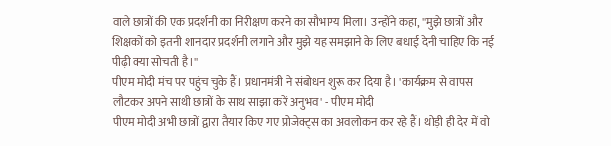वाले छात्रों की एक प्रदर्शनी का निरीक्षण करने का सौभाग्य मिला। उन्होंने कहा, ''मुझे छात्रों और शिक्षकों को इतनी शानदार प्रदर्शनी लगाने और मुझे यह समझाने के लिए बधाई देनी चाहिए कि नई पीढ़ी क्या सोचती है।''
पीएम मोदी मंच पर पहुंच चुके हैं। प्रधानमंत्री ने संबोधन शुरू कर दिया है। 'कार्यक्रम से वापस लौटकर अपने साथी छात्रों के साथ साझा करें अनुभव' - पीएम मोदी
पीएम मोदी अभी छात्रों द्वारा तैयार किए गए प्रोजेक्ट्स का अवलोकन कर रहे हैं। थोड़ी ही देर में वो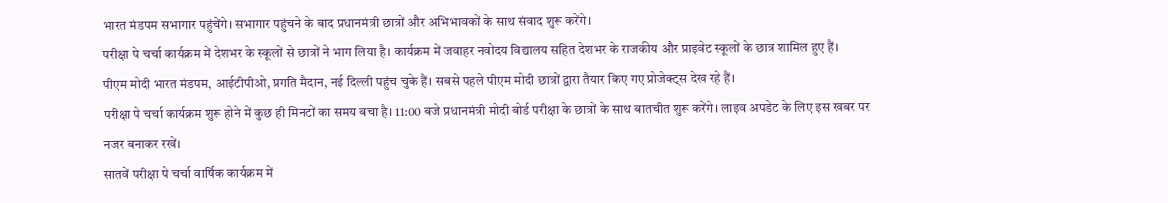भारत मंडपम सभागार पहुंचेंगे। सभागार पहुंचने के बाद प्रधानमंत्री छात्रों और अभिभावकों के साथ संवाद शुरू करेंगे।
परीक्षा पे चर्चा कार्यक्रम में देशभर के स्कूलों से छात्रों ने भाग लिया है। कार्यक्रम में जवाहर नवोदय विद्यालय सहित देशभर के राजकीय और प्राइवेट स्कूलों के छात्र शामिल हुए हैं।
पीएम मोदी भारत मंडपम, आईटीपीओ, प्रगति मैदान, नई दिल्ली पहुंच चुके हैं। सबसे पहले पीएम मोदी छात्रों द्वारा तैयार किए गए प्रोजेक्ट्स देख रहे हैं।
परीक्षा पे चर्चा कार्यक्रम शुरू होने में कुछ ही मिनटों का समय बचा है। 11:00 बजे प्रधानमंत्री मोदी बोर्ड परीक्षा के छात्रों के साथ बातचीत शुरू करेंगे। लाइव अपडेट के लिए इस खबर पर नजर बनाकर रखें।
सातवें परीक्षा पे चर्चा वार्षिक कार्यक्रम में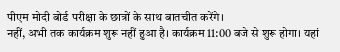पीएम मोदी बोर्ड परीक्षा के छात्रों के साथ बातचीत करेंगे।
नहीं, अभी तक कार्यक्रम शुरू नहीं हुआ है। कार्यक्रम 11:00 बजे से शुरू होगा। यहां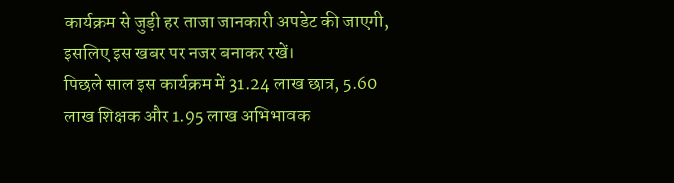कार्यक्रम से जुड़ी हर ताजा जानकारी अपडेट की जाएगी, इसलिए इस खबर पर नजर बनाकर रखें।
पिछले साल इस कार्यक्रम में 31.24 लाख छात्र, 5.60 लाख शिक्षक और 1.95 लाख अभिभावक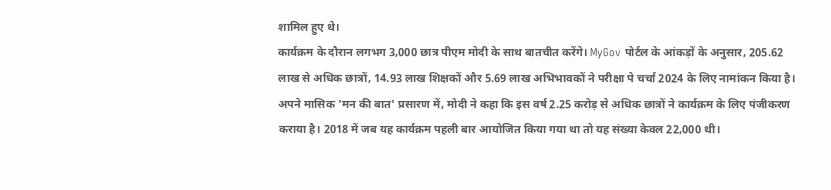शामिल हुए थे।
कार्यक्रम के दौरान लगभग 3,000 छात्र पीएम मोदी के साथ बातचीत करेंगे। MyGov पोर्टल के आंकड़ों के अनुसार, 205.62 लाख से अधिक छात्रों, 14.93 लाख शिक्षकों और 5.69 लाख अभिभावकों ने परीक्षा पे चर्चा 2024 के लिए नामांकन किया है।
अपने मासिक 'मन की बात' प्रसारण में, मोदी ने कहा कि इस वर्ष 2.25 करोड़ से अधिक छात्रों ने कार्यक्रम के लिए पंजीकरण कराया है। 2018 में जब यह कार्यक्रम पहली बार आयोजित किया गया था तो यह संख्या केवल 22,000 थी।